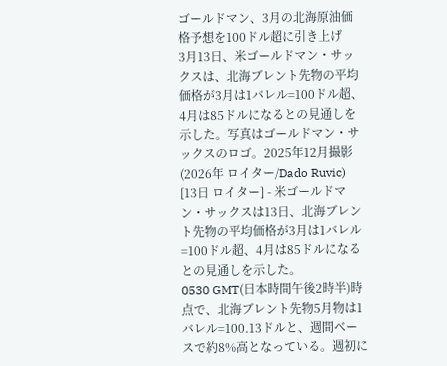ゴールドマン、3月の北海原油価格予想を100ドル超に引き上げ
3月13日、米ゴールドマン・サックスは、北海ブレント先物の平均価格が3月は1バレル=100ドル超、4月は85ドルになるとの見通しを示した。写真はゴールドマン・サックスのロゴ。2025年12月撮影(2026年 ロイター/Dado Ruvic)
[13日 ロイター] - 米ゴールドマン・サックスは13日、北海ブレント先物の平均価格が3月は1バレル=100ドル超、4月は85ドルになるとの見通しを示した。
0530 GMT(日本時間午後2時半)時点で、北海ブレント先物5月物は1バレル=100.13ドルと、週間ベースで約8%高となっている。週初に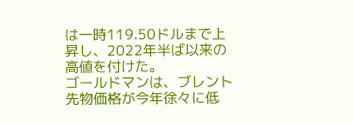は一時119.50ドルまで上昇し、2022年半ば以来の高値を付けた。
ゴールドマンは、ブレント先物価格が今年徐々に低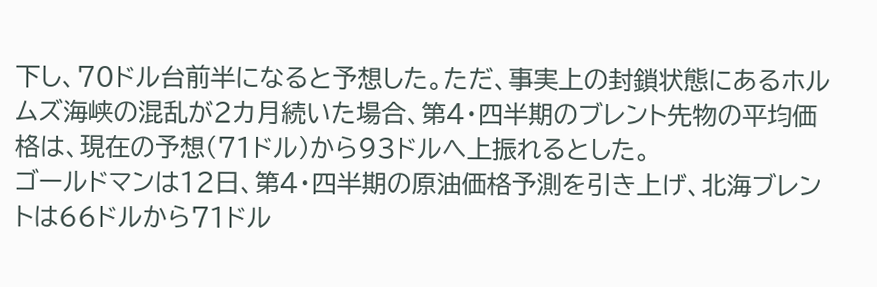下し、70ドル台前半になると予想した。ただ、事実上の封鎖状態にあるホルムズ海峡の混乱が2カ月続いた場合、第4・四半期のブレント先物の平均価格は、現在の予想(71ドル)から93ドルへ上振れるとした。
ゴールドマンは12日、第4・四半期の原油価格予測を引き上げ、北海ブレントは66ドルから71ドル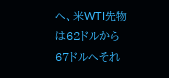へ、米WTI先物は62ドルから67ドルへそれ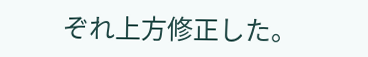ぞれ上方修正した。